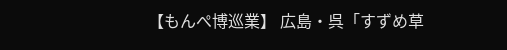【もんぺ博巡業】 広島・呉「すずめ草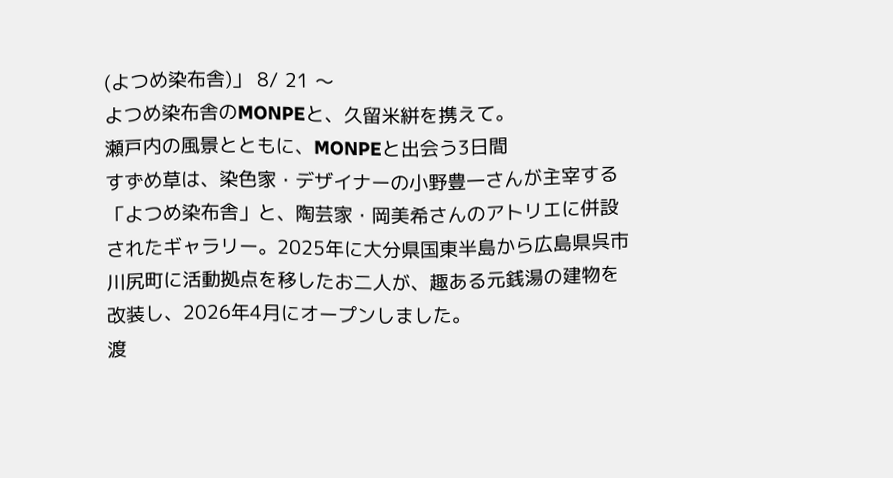(よつめ染布舎)」 8/ 21 〜
よつめ染布舎のMONPEと、久留米絣を携えて。
瀬戸内の風景とともに、MONPEと出会う3日間
すずめ草は、染色家・デザイナーの小野豊一さんが主宰する「よつめ染布舎」と、陶芸家・岡美希さんのアトリエに併設されたギャラリー。2025年に大分県国東半島から広島県呉市川尻町に活動拠点を移したお二人が、趣ある元銭湯の建物を改装し、2026年4月にオープンしました。
渡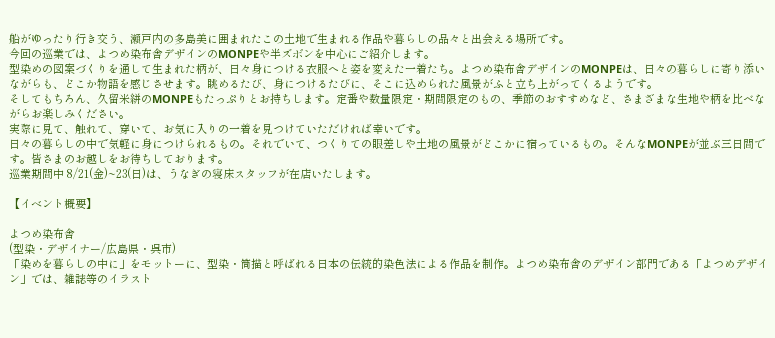船がゆったり行き交う、瀬戸内の多島美に囲まれたこの土地で生まれる作品や暮らしの品々と出会える場所です。
今回の巡業では、よつめ染布舎デザインのMONPEや半ズボンを中心にご紹介します。
型染めの図案づくりを通して生まれた柄が、日々身につける衣服へと姿を変えた一着たち。よつめ染布舎デザインのMONPEは、日々の暮らしに寄り添いながらも、どこか物語を感じさせます。眺めるたび、身につけるたびに、そこに込められた風景がふと立ち上がってくるようです。
そしてもちろん、久留米絣のMONPEもたっぷりとお持ちします。定番や数量限定・期間限定のもの、季節のおすすめなど、さまざまな生地や柄を比べながらお楽しみください。
実際に見て、触れて、穿いて、お気に入りの一着を見つけていただければ幸いです。
日々の暮らしの中で気軽に身につけられるもの。それでいて、つくりての眼差しや土地の風景がどこかに宿っているもの。そんなMONPEが並ぶ三日間です。皆さまのお越しをお待ちしております。
巡業期間中 8/21(金)~23(日)は、うなぎの寝床スタッフが在店いたします。

【イベント概要】

よつめ染布舎
(型染・デザイナー/広島県・呉市)
「染めを暮らしの中に」をモットーに、型染・筒描と呼ばれる日本の伝統的染色法による作品を制作。よつめ染布舎のデザイン部門である「よつめデザイン」では、雑誌等のイラスト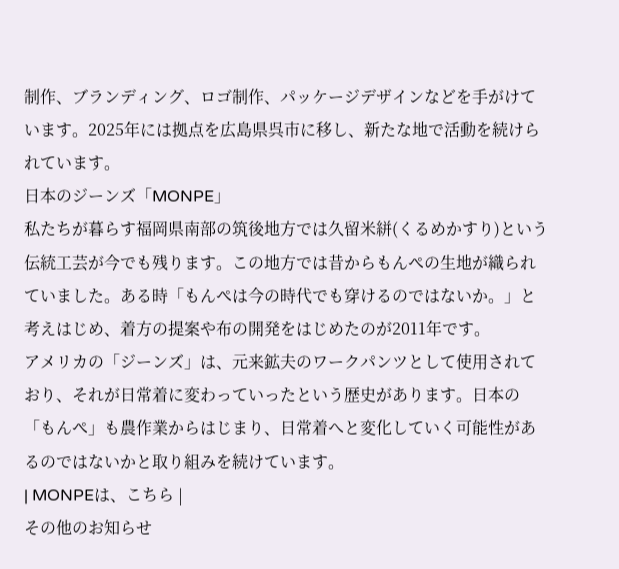制作、ブランディング、ロゴ制作、パッケージデザインなどを手がけています。2025年には拠点を広島県呉市に移し、新たな地で活動を続けられています。
日本のジーンズ「MONPE」
私たちが暮らす福岡県南部の筑後地方では久留米絣(くるめかすり)という伝統工芸が今でも残ります。この地方では昔からもんぺの生地が織られていました。ある時「もんぺは今の時代でも穿けるのではないか。」と考えはじめ、着方の提案や布の開発をはじめたのが2011年です。
アメリカの「ジーンズ」は、元来鉱夫のワークパンツとして使用されており、それが日常着に変わっていったという歴史があります。日本の「もんぺ」も農作業からはじまり、日常着へと変化していく可能性があるのではないかと取り組みを続けています。
| MONPEは、こちら |
その他のお知らせ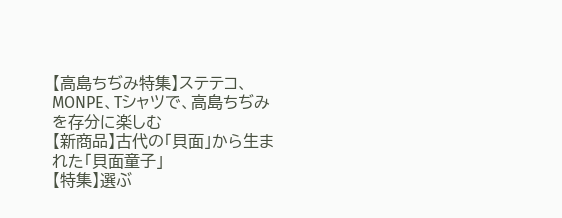【高島ちぢみ特集】ステテコ、MONPE、Tシャツで、高島ちぢみを存分に楽しむ
【新商品】古代の「貝面」から生まれた「貝面童子」
【特集】選ぶ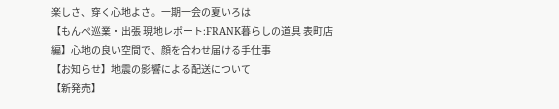楽しさ、穿く心地よさ。一期一会の夏いろは
【もんぺ巡業・出張 現地レポート:FRANK暮らしの道具 表町店編】心地の良い空間で、顔を合わせ届ける手仕事
【お知らせ】地震の影響による配送について
【新発売】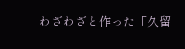わざわざと作った「久留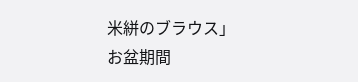米絣のブラウス」
お盆期間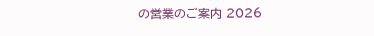の営業のご案内 2026